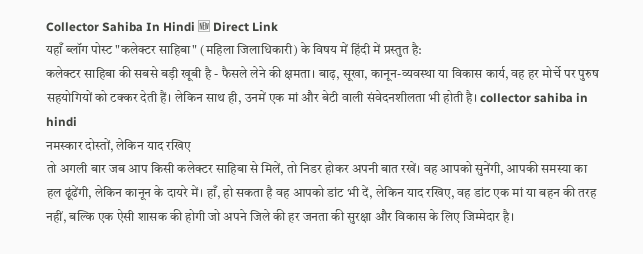Collector Sahiba In Hindi 🆕 Direct Link
यहाँ ब्लॉग पोस्ट "कलेक्टर साहिबा" (महिला जिलाधिकारी) के विषय में हिंदी में प्रस्तुत है:
कलेक्टर साहिबा की सबसे बड़ी खूबी है - फैसले लेने की क्षमता। बाढ़, सूखा, कानून-व्यवस्था या विकास कार्य, वह हर मोर्चे पर पुरुष सहयोगियों को टक्कर देती हैं। लेकिन साथ ही, उनमें एक मां और बेटी वाली संवेदनशीलता भी होती है। collector sahiba in hindi
नमस्कार दोस्तों, लेकिन याद रखिए
तो अगली बार जब आप किसी कलेक्टर साहिबा से मिलें, तो निडर होकर अपनी बात रखें। वह आपको सुनेंगी, आपकी समस्या का हल ढूंढेंगी, लेकिन कानून के दायरे में। हाँ, हो सकता है वह आपको डांट भी दें, लेकिन याद रखिए, वह डांट एक मां या बहन की तरह नहीं, बल्कि एक ऐसी शासक की होगी जो अपने जिले की हर जनता की सुरक्षा और विकास के लिए जिम्मेदार है।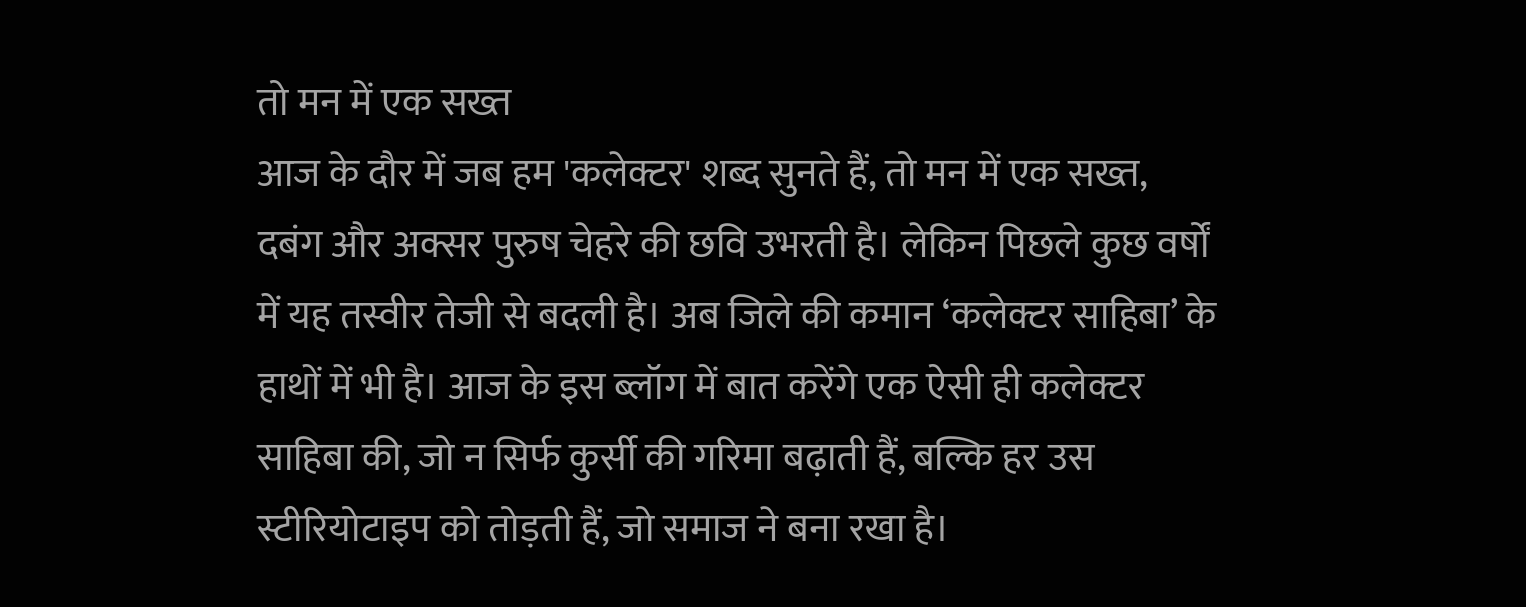तो मन में एक सख्त
आज के दौर में जब हम 'कलेक्टर' शब्द सुनते हैं, तो मन में एक सख्त, दबंग और अक्सर पुरुष चेहरे की छवि उभरती है। लेकिन पिछले कुछ वर्षों में यह तस्वीर तेजी से बदली है। अब जिले की कमान ‘कलेक्टर साहिबा’ के हाथों में भी है। आज के इस ब्लॉग में बात करेंगे एक ऐसी ही कलेक्टर साहिबा की, जो न सिर्फ कुर्सी की गरिमा बढ़ाती हैं, बल्कि हर उस स्टीरियोटाइप को तोड़ती हैं, जो समाज ने बना रखा है।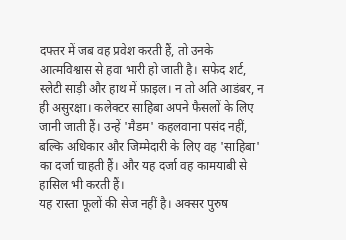दफ्तर में जब वह प्रवेश करती हैं, तो उनके आत्मविश्वास से हवा भारी हो जाती है। सफेद शर्ट, स्लेटी साड़ी और हाथ में फ़ाइल। न तो अति आडंबर, न ही असुरक्षा। कलेक्टर साहिबा अपने फैसलों के लिए जानी जाती हैं। उन्हें 'मैडम' कहलवाना पसंद नहीं, बल्कि अधिकार और जिम्मेदारी के लिए वह 'साहिबा' का दर्जा चाहती हैं। और यह दर्जा वह कामयाबी से हासिल भी करती हैं।
यह रास्ता फूलों की सेज नहीं है। अक्सर पुरुष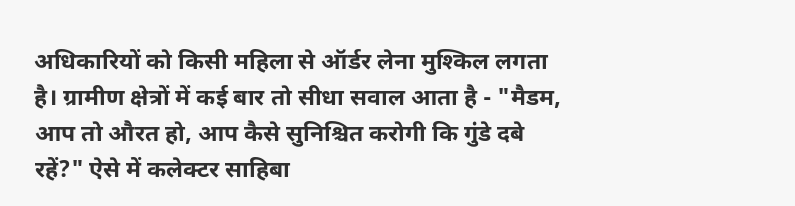अधिकारियों को किसी महिला से ऑर्डर लेना मुश्किल लगता है। ग्रामीण क्षेत्रों में कई बार तो सीधा सवाल आता है - "मैडम, आप तो औरत हो, आप कैसे सुनिश्चित करोगी कि गुंडे दबे रहें?" ऐसे में कलेक्टर साहिबा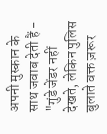अपनी मुस्कान के साथ जवाब देती हैं - "गुंडे जेंडर नहीं देखते, लेकिन पुलिस बुलाते वक्त ज़रूर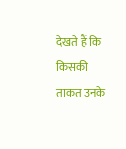देखते हैं कि किसकी ताकत उनके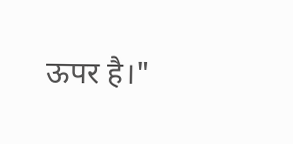ऊपर है।"